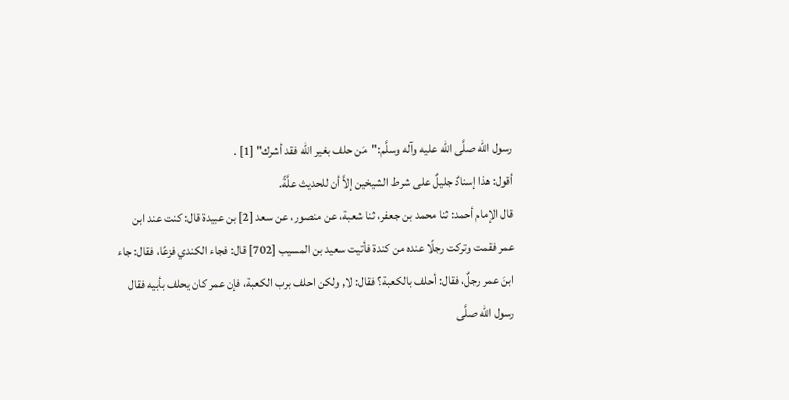رسول الله صلَّى الله عليه وآله وسلَّم:"مَن حلف بغير الله فقد أشرك" [1] .
أقول: هذا إسنادٌ جليلٌ على شرط الشيخين إلاَّ أن للحديث علَّةً.
قال الإمام أحمد: ثنا محمد بن جعفر، ثنا شعبة، عن منصور، عن سعد [2] بن عبيدة قال: كنت عند ابن عمر فقمت وتركت رجلًا عنده من كندة فأتيت سعيد بن المسيب [702] قال: فجاء الكندي فزعًا، فقال: جاء ابنَ عمر رجلٌ، فقال: أحلف بالكعبة؟ فقال: لا, ولكن احلف برب الكعبة، فإن عمر كان يحلف بأبيه فقال رسول الله صلَّى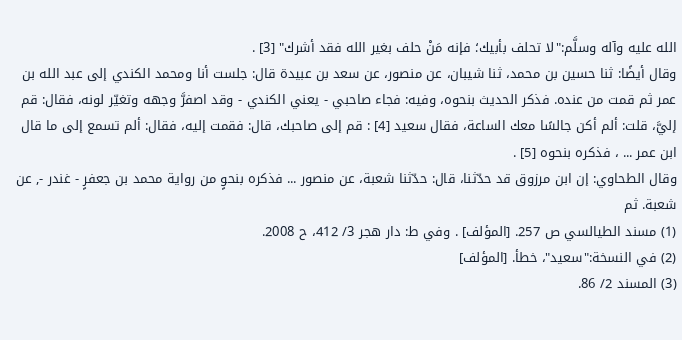الله عليه وآله وسلَّم:"لا تحلف بأبيك؛ فإنه مَنْ حلف بغير الله فقد أشرك" [3] .
وقال أيضًا: ثنا حسين بن محمد، ثنا شيبان، عن منصور، عن سعد بن عبيدة قال: جلست أنا ومحمد الكندي إلى عبد الله بن عمر ثم قمت من عنده. فذكر الحديث بنحوه، وفيه: فجاء صاحبي - يعني الكندي - وقد اصفرَّ وجهه وتغيّر لونه، فقال: قم إليَّ، قلت: ألم أكن جالسًا معك الساعة، فقال سعيد [4] : قم إلى صاحبك، قال: فقمت إليه، فقال: ألم تسمع إلى ما قال ابن عمر ... ، فذكره بنحوه [5] .
وقال الطحاوي: إن ابن مرزوق قد حدّثنا، قال: حدّثنا شعبة، عن منصور ... فذكره بنحوٍ من رواية محمد بن جعفرٍ - غندر -, عن شعبة. ثم
(1) مسند الطيالسي ص 257. [المؤلف] . وفي ط: دار هجر 3/ 412، ح 2008.
(2) في النسخة:"سعيد"، خطأ. [المؤلف]
(3) المسند 2/ 86.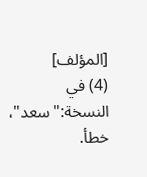[المؤلف]
(4) في النسخة:"سعد"، خطأ.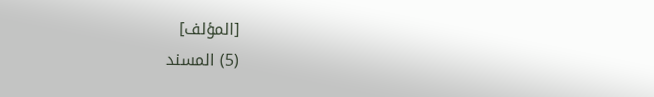[المؤلف]
(5) المسند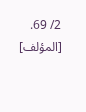2/ 69. [المؤلف]